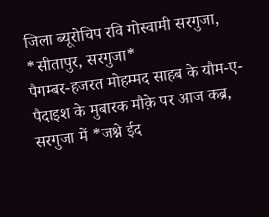जिला ब्यूरोचिप रवि गोस्वामी सरगुजा,
*सीतापुर, सरगुजा*
पैगम्बर-हजरत मोहम्मद साहब के यौम-ए-पैदाइश के मुबारक मौक़े पर आज कब्र, सरगुजा में *जश्ने ईद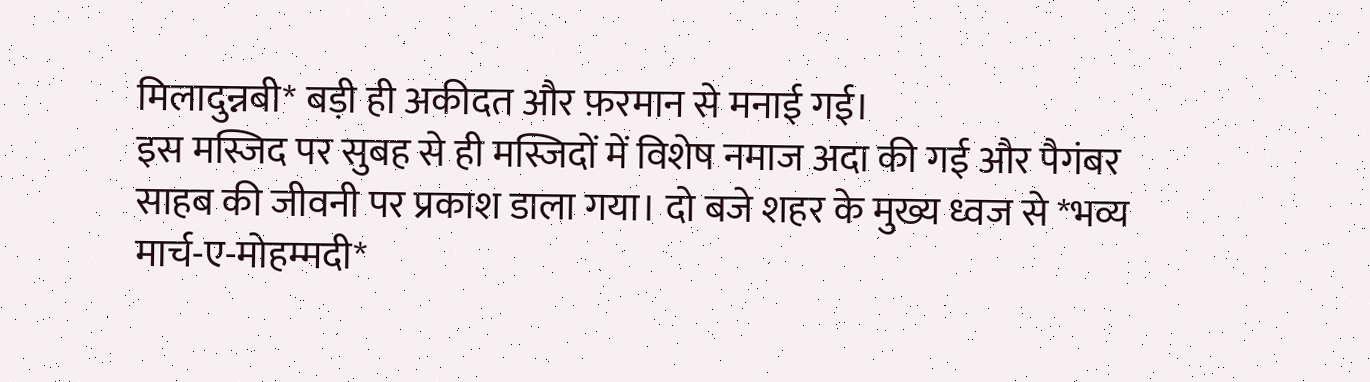मिलादुन्नबी* बड़ी ही अकीदत और फ़रमान से मनाई गई।
इस मस्जिद पर सुबह से ही मस्जिदों में विशेष नमाज अदा की गई और पैगंबर साहब की जीवनी पर प्रकाश डाला गया। दो बजे शहर के मुख्य ध्वज से *भव्य मार्च-ए-मोहम्मदी*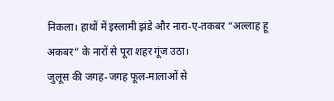निकला। हाथों में इस्लामी झंडे और नारा-ए-तकबर “अल्लाह हू अकबर” के नारों से पूरा शहर गूंज उठा।
जुलूस की जगह-जगह फूल-मालाओं से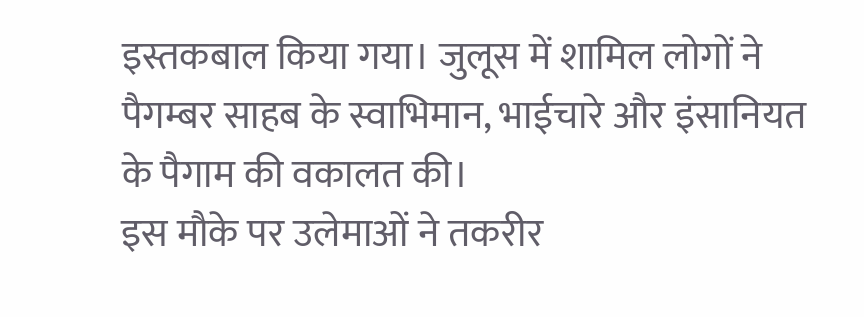इस्तकबाल किया गया। जुलूस में शामिल लोगों ने पैगम्बर साहब के स्वाभिमान, भाईचारे और इंसानियत के पैगाम की वकालत की।
इस मौके पर उलेमाओं ने तकरीर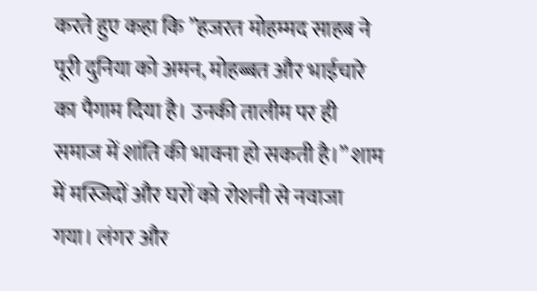करते हुए कहा कि ”हजरत मोहम्मद साहब ने पूरी दुनिया को अमन, मोहब्बत और भाईचारे का पैगाम दिया है। उनकी तालीम पर ही समाज में शांति की भावना हो सकती है।” शाम में मस्जिदों और घरों को रोशनी से नवाजा गया। लंगर और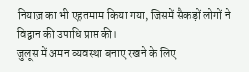नियाज़ का भी एहतमाम किया गया, जिसमें सैकड़ों लोगों ने विद्वान की उपाधि प्राप्त की।
जुलूस में अमन व्यवस्था बनाए रखने के लिए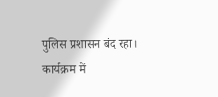पुलिस प्रशासन बंद रहा।
कार्यक्रम में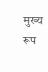मुख्य रूप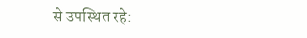से उपस्थित रहे: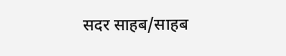सदर साहब/साहब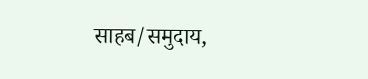साहब/समुदाय,